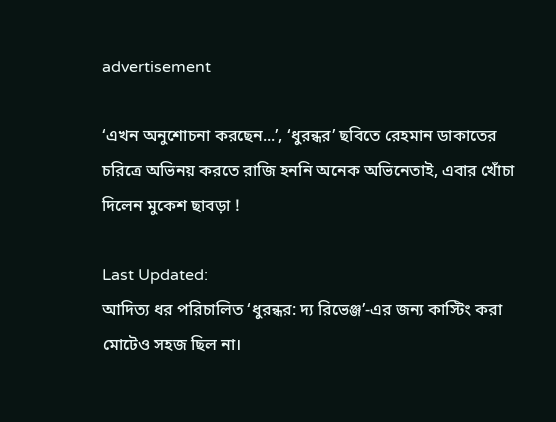advertisement

‘এখন অনুশোচনা করছেন...’, ‘ধুরন্ধর’ ছবিতে রেহমান ডাকাতের চরিত্রে অভিনয় করতে রাজি হননি অনেক অভিনেতাই, এবার খোঁচা দিলেন মুকেশ ছাবড়া !

Last Updated:
আদিত্য ধর পরিচালিত ‘ধুরন্ধর: দ্য রিভেঞ্জ’-এর জন্য কাস্টিং করা মোটেও সহজ ছিল না।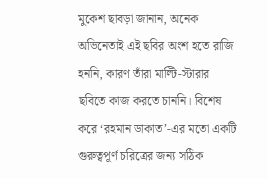মুকেশ ছাবড়া জানান, অনেক অভিনেতাই এই ছবির অংশ হতে রাজি হননি, কারণ তাঁরা মাল্টি-স্টারার ছবিতে কাজ করতে চাননি। বিশেষ করে ‘রহমান ডাকাত’-এর মতো একটি গুরুত্বপূর্ণ চরিত্রের জন্য সঠিক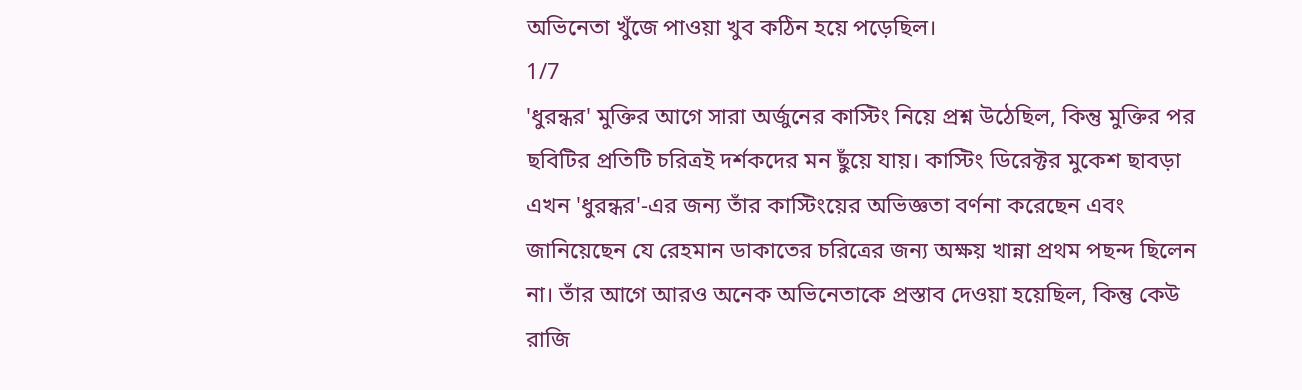অভিনেতা খুঁজে পাওয়া খুব কঠিন হয়ে পড়েছিল।
1/7
'ধুরন্ধর' মুক্তির আগে সারা অর্জুনের কাস্টিং নিয়ে প্রশ্ন উঠেছিল, কিন্তু মুক্তির পর ছবিটির প্রতিটি চরিত্রই দর্শকদের মন ছুঁয়ে যায়। কাস্টিং ডিরেক্টর মুকেশ ছাবড়া এখন 'ধুরন্ধর'-এর জন্য তাঁর কাস্টিংয়ের অভিজ্ঞতা বর্ণনা করেছেন এবং জানিয়েছেন যে রেহমান ডাকাতের চরিত্রের জন্য অক্ষয় খান্না প্রথম পছন্দ ছিলেন না। তাঁর আগে আরও অনেক অভিনেতাকে প্রস্তাব দেওয়া হয়েছিল, কিন্তু কেউ রাজি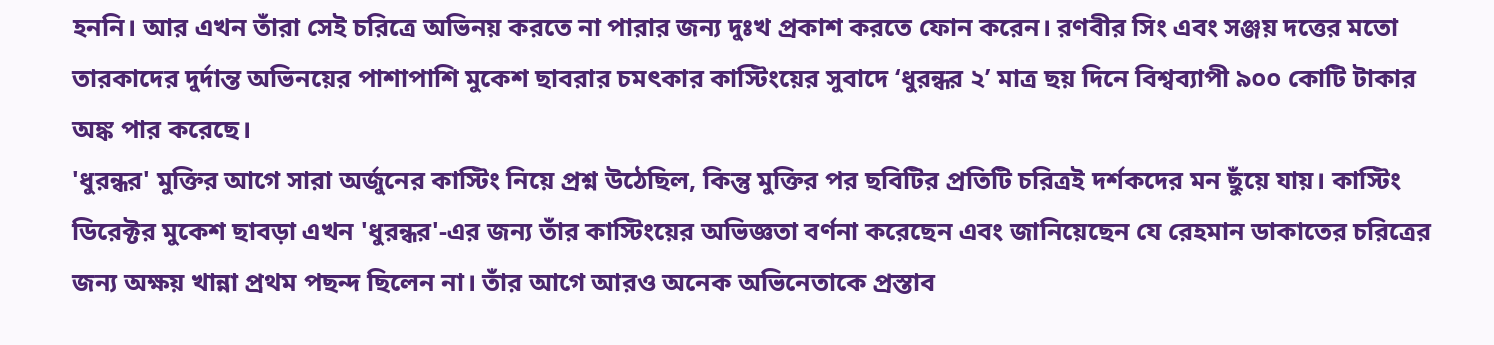হননি। আর এখন তাঁরা সেই চরিত্রে অভিনয় করতে না পারার জন্য দুঃখ প্রকাশ করতে ফোন করেন। রণবীর সিং এবং সঞ্জয় দত্তের মতো তারকাদের দুর্দান্ত অভিনয়ের পাশাপাশি মুকেশ ছাবরার চমৎকার কাস্টিংয়ের সুবাদে ‘ধুরন্ধর ২’ মাত্র ছয় দিনে বিশ্বব্যাপী ৯০০ কোটি টাকার অঙ্ক পার করেছে।
'ধুরন্ধর' মুক্তির আগে সারা অর্জুনের কাস্টিং নিয়ে প্রশ্ন উঠেছিল, কিন্তু মুক্তির পর ছবিটির প্রতিটি চরিত্রই দর্শকদের মন ছুঁয়ে যায়। কাস্টিং ডিরেক্টর মুকেশ ছাবড়া এখন 'ধুরন্ধর'-এর জন্য তাঁর কাস্টিংয়ের অভিজ্ঞতা বর্ণনা করেছেন এবং জানিয়েছেন যে রেহমান ডাকাতের চরিত্রের জন্য অক্ষয় খান্না প্রথম পছন্দ ছিলেন না। তাঁর আগে আরও অনেক অভিনেতাকে প্রস্তাব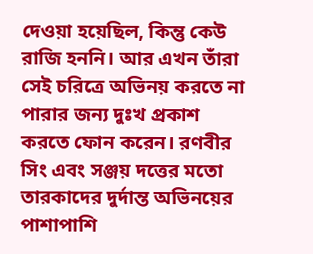দেওয়া হয়েছিল, কিন্তু কেউ রাজি হননি। আর এখন তাঁরা সেই চরিত্রে অভিনয় করতে না পারার জন্য দুঃখ প্রকাশ করতে ফোন করেন। রণবীর সিং এবং সঞ্জয় দত্তের মতো তারকাদের দুর্দান্ত অভিনয়ের পাশাপাশি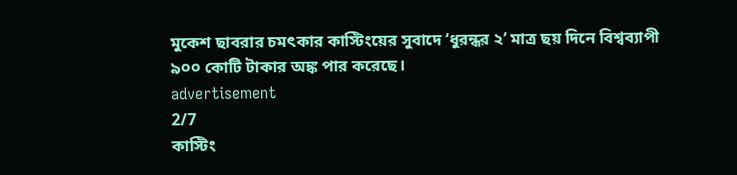মুকেশ ছাবরার চমৎকার কাস্টিংয়ের সুবাদে ‘ধুরন্ধর ২’ মাত্র ছয় দিনে বিশ্বব্যাপী ৯০০ কোটি টাকার অঙ্ক পার করেছে।
advertisement
2/7
কাস্টিং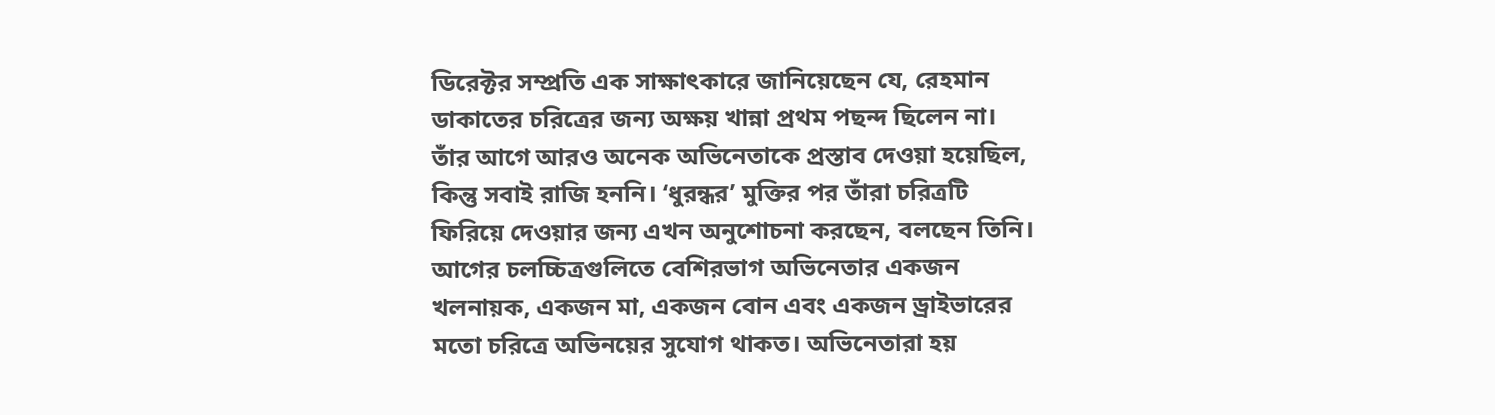ডিরেক্টর সম্প্রতি এক সাক্ষাৎকারে জানিয়েছেন যে, রেহমান ডাকাতের চরিত্রের জন্য অক্ষয় খান্না প্রথম পছন্দ ছিলেন না। তাঁর আগে আরও অনেক অভিনেতাকে প্রস্তাব দেওয়া হয়েছিল, কিন্তু সবাই রাজি হননি। ‘ধুরন্ধর’ মুক্তির পর তাঁরা চরিত্রটি ফিরিয়ে দেওয়ার জন্য এখন অনুশোচনা করছেন, বলছেন তিনি। আগের চলচ্চিত্রগুলিতে বেশিরভাগ অভিনেতার একজন খলনায়ক, একজন মা, একজন বোন এবং একজন ড্রাইভারের মতো চরিত্রে অভিনয়ের সুযোগ থাকত। অভিনেতারা হয়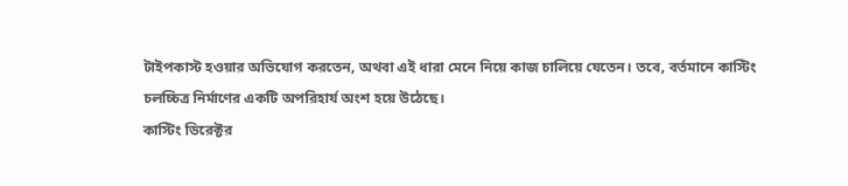টাইপকাস্ট হওয়ার অভিযোগ করতেন, অথবা এই ধারা মেনে নিয়ে কাজ চালিয়ে যেতেন। তবে, বর্তমানে কাস্টিং চলচ্চিত্র নির্মাণের একটি অপরিহার্য অংশ হয়ে উঠেছে।
কাস্টিং ডিরেক্টর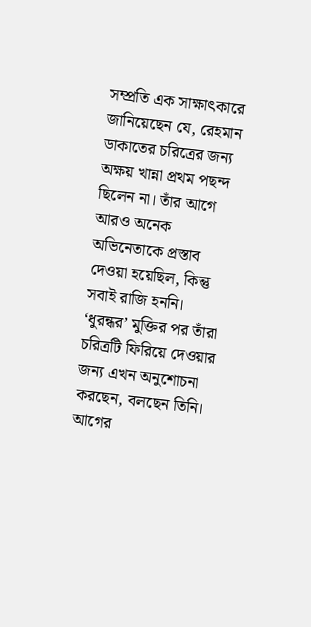সম্প্রতি এক সাক্ষাৎকারে জানিয়েছেন যে, রেহমান ডাকাতের চরিত্রের জন্য অক্ষয় খান্না প্রথম পছন্দ ছিলেন না। তাঁর আগে আরও অনেক অভিনেতাকে প্রস্তাব দেওয়া হয়েছিল, কিন্তু সবাই রাজি হননি। ‘ধুরন্ধর’ মুক্তির পর তাঁরা চরিত্রটি ফিরিয়ে দেওয়ার জন্য এখন অনুশোচনা করছেন, বলছেন তিনি। আগের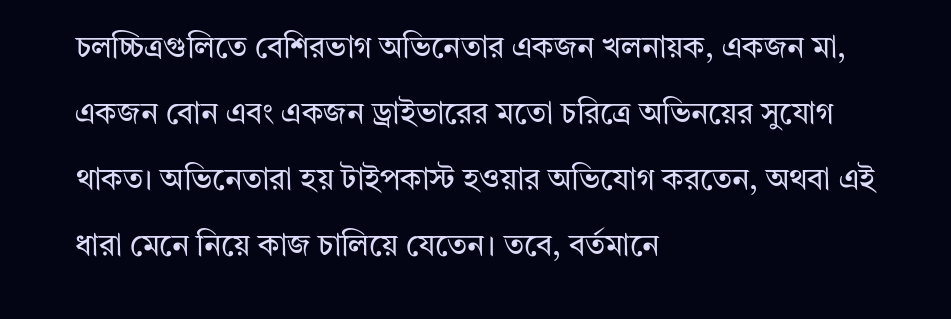চলচ্চিত্রগুলিতে বেশিরভাগ অভিনেতার একজন খলনায়ক, একজন মা, একজন বোন এবং একজন ড্রাইভারের মতো চরিত্রে অভিনয়ের সুযোগ থাকত। অভিনেতারা হয় টাইপকাস্ট হওয়ার অভিযোগ করতেন, অথবা এই ধারা মেনে নিয়ে কাজ চালিয়ে যেতেন। তবে, বর্তমানে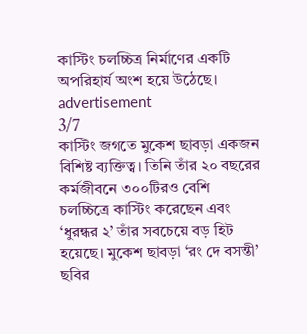কাস্টিং চলচ্চিত্র নির্মাণের একটি অপরিহার্য অংশ হয়ে উঠেছে।
advertisement
3/7
কাস্টিং জগতে মুকেশ ছাবড়া একজন বিশিষ্ট ব্যক্তিত্ব। তিনি তাঁর ২০ বছরের কর্মজীবনে ৩০০টিরও বেশি চলচ্চিত্রে কাস্টিং করেছেন এবং ‘ধুরন্ধর ২’ তাঁর সবচেয়ে বড় হিট হয়েছে। মুকেশ ছাবড়া ‘রং দে বসন্তী’ ছবির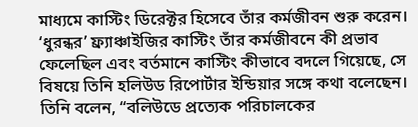মাধ্যমে কাস্টিং ডিরেক্টর হিসেবে তাঁর কর্মজীবন শুরু করেন। ‘ধুরন্ধর’ ফ্র্যাঞ্চাইজির কাস্টিং তাঁর কর্মজীবনে কী প্রভাব ফেলেছিল এবং বর্তমানে কাস্টিং কীভাবে বদলে গিয়েছে, সে বিষয়ে তিনি হলিউড রিপোর্টার ইন্ডিয়ার সঙ্গে কথা বলেছেন। তিনি বলেন, “বলিউডে প্রত্যেক পরিচালকের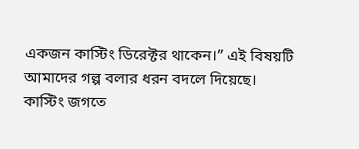একজন কাস্টিং ডিরেক্টর থাকেন।” এই বিষয়টি আমাদের গল্প বলার ধরন বদলে দিয়েছে।
কাস্টিং জগতে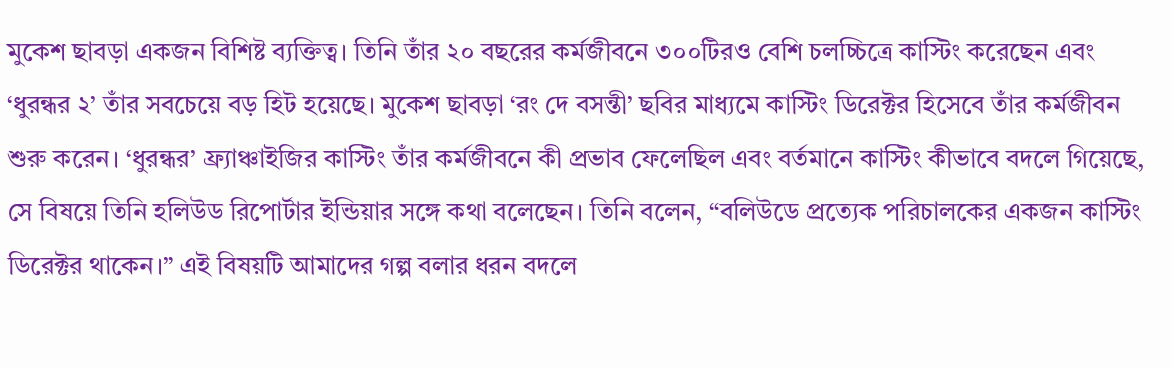মুকেশ ছাবড়া একজন বিশিষ্ট ব্যক্তিত্ব। তিনি তাঁর ২০ বছরের কর্মজীবনে ৩০০টিরও বেশি চলচ্চিত্রে কাস্টিং করেছেন এবং ‘ধুরন্ধর ২’ তাঁর সবচেয়ে বড় হিট হয়েছে। মুকেশ ছাবড়া ‘রং দে বসন্তী’ ছবির মাধ্যমে কাস্টিং ডিরেক্টর হিসেবে তাঁর কর্মজীবন শুরু করেন। ‘ধুরন্ধর’ ফ্র্যাঞ্চাইজির কাস্টিং তাঁর কর্মজীবনে কী প্রভাব ফেলেছিল এবং বর্তমানে কাস্টিং কীভাবে বদলে গিয়েছে, সে বিষয়ে তিনি হলিউড রিপোর্টার ইন্ডিয়ার সঙ্গে কথা বলেছেন। তিনি বলেন, “বলিউডে প্রত্যেক পরিচালকের একজন কাস্টিং ডিরেক্টর থাকেন।” এই বিষয়টি আমাদের গল্প বলার ধরন বদলে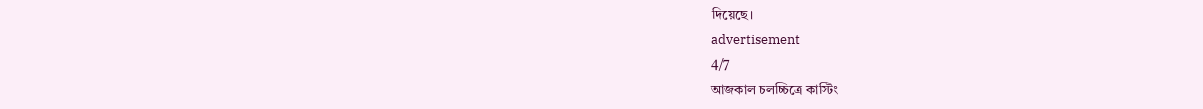দিয়েছে।
advertisement
4/7
আজকাল চলচ্চিত্রে কাস্টিং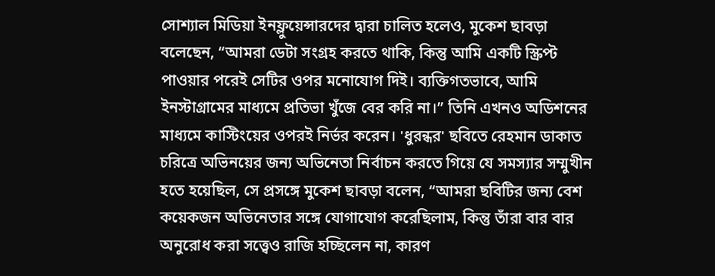সোশ্যাল মিডিয়া ইনফ্লুয়েন্সারদের দ্বারা চালিত হলেও, মুকেশ ছাবড়া বলেছেন, ‘‘আমরা ডেটা সংগ্রহ করতে থাকি, কিন্তু আমি একটি স্ক্রিপ্ট পাওয়ার পরেই সেটির ওপর মনোযোগ দিই। ব্যক্তিগতভাবে, আমি ইনস্টাগ্রামের মাধ্যমে প্রতিভা খুঁজে বের করি না।’’ তিনি এখনও অডিশনের মাধ্যমে কাস্টিংয়ের ওপরই নির্ভর করেন। 'ধুরন্ধর' ছবিতে রেহমান ডাকাত চরিত্রে অভিনয়ের জন্য অভিনেতা নির্বাচন করতে গিয়ে যে সমস্যার সম্মুখীন হতে হয়েছিল, সে প্রসঙ্গে মুকেশ ছাবড়া বলেন, ‘‘আমরা ছবিটির জন্য বেশ কয়েকজন অভিনেতার সঙ্গে যোগাযোগ করেছিলাম, কিন্তু তাঁরা বার বার অনুরোধ করা সত্ত্বেও রাজি হচ্ছিলেন না, কারণ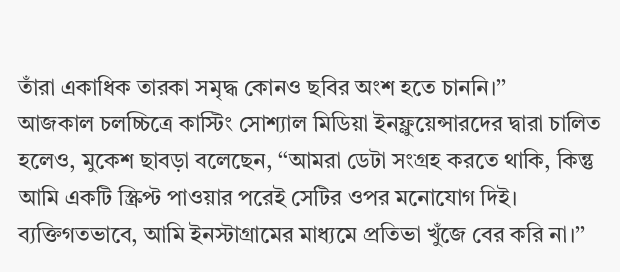তাঁরা একাধিক তারকা সমৃদ্ধ কোনও ছবির অংশ হতে চাননি।’’
আজকাল চলচ্চিত্রে কাস্টিং সোশ্যাল মিডিয়া ইনফ্লুয়েন্সারদের দ্বারা চালিত হলেও, মুকেশ ছাবড়া বলেছেন, ‘‘আমরা ডেটা সংগ্রহ করতে থাকি, কিন্তু আমি একটি স্ক্রিপ্ট পাওয়ার পরেই সেটির ওপর মনোযোগ দিই। ব্যক্তিগতভাবে, আমি ইনস্টাগ্রামের মাধ্যমে প্রতিভা খুঁজে বের করি না।’’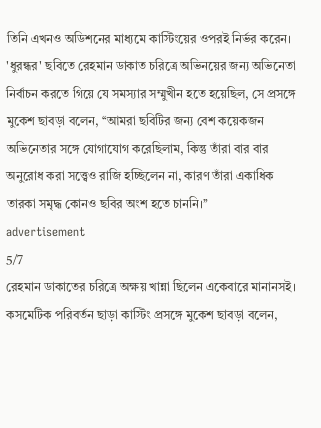তিনি এখনও অডিশনের মাধ্যমে কাস্টিংয়ের ওপরই নির্ভর করেন। 'ধুরন্ধর' ছবিতে রেহমান ডাকাত চরিত্রে অভিনয়ের জন্য অভিনেতা নির্বাচন করতে গিয়ে যে সমস্যার সম্মুখীন হতে হয়েছিল, সে প্রসঙ্গে মুকেশ ছাবড়া বলেন, ‘‘আমরা ছবিটির জন্য বেশ কয়েকজন অভিনেতার সঙ্গে যোগাযোগ করেছিলাম, কিন্তু তাঁরা বার বার অনুরোধ করা সত্ত্বেও রাজি হচ্ছিলেন না, কারণ তাঁরা একাধিক তারকা সমৃদ্ধ কোনও ছবির অংশ হতে চাননি।’’
advertisement
5/7
রেহমান ডাকাতের চরিত্রে অক্ষয় খান্না ছিলেন একেবারে মানানসই। কসমেটিক পরিবর্তন ছাড়া কাস্টিং প্রসঙ্গে মুকেশ ছাবড়া বলেন,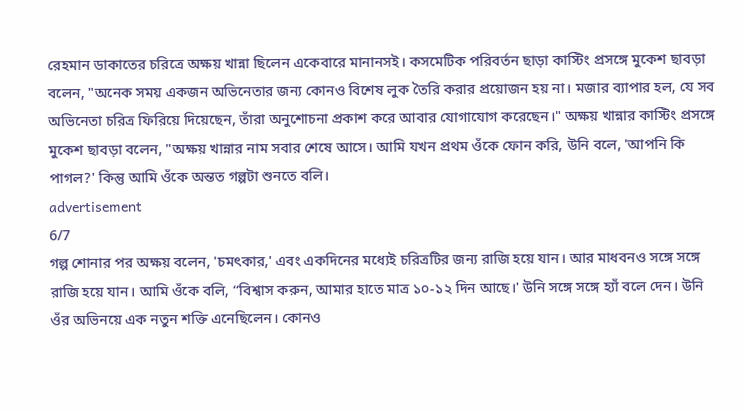রেহমান ডাকাতের চরিত্রে অক্ষয় খান্না ছিলেন একেবারে মানানসই। কসমেটিক পরিবর্তন ছাড়া কাস্টিং প্রসঙ্গে মুকেশ ছাবড়া বলেন, "অনেক সময় একজন অভিনেতার জন্য কোনও বিশেষ লুক তৈরি করার প্রয়োজন হয় না। মজার ব্যাপার হল, যে সব অভিনেতা চরিত্র ফিরিয়ে দিয়েছেন, তাঁরা অনুশোচনা প্রকাশ করে আবার যোগাযোগ করেছেন।" অক্ষয় খান্নার কাস্টিং প্রসঙ্গে মুকেশ ছাবড়া বলেন, "অক্ষয় খান্নার নাম সবার শেষে আসে। আমি যখন প্রথম ওঁকে ফোন করি, উনি বলে, 'আপনি কি পাগল?' কিন্তু আমি ওঁকে অন্তত গল্পটা শুনতে বলি।
advertisement
6/7
গল্প শোনার পর অক্ষয় বলেন, 'চমৎকার,' এবং একদিনের মধ্যেই চরিত্রটির জন্য রাজি হয়ে যান। আর মাধবনও সঙ্গে সঙ্গে রাজি হয়ে যান। আমি ওঁকে বলি, ‘‘বিশ্বাস করুন, আমার হাতে মাত্র ১০-১২ দিন আছে।' উনি সঙ্গে সঙ্গে হ্যাঁ বলে দেন। উনি ওঁর অভিনয়ে এক নতুন শক্তি এনেছিলেন। কোনও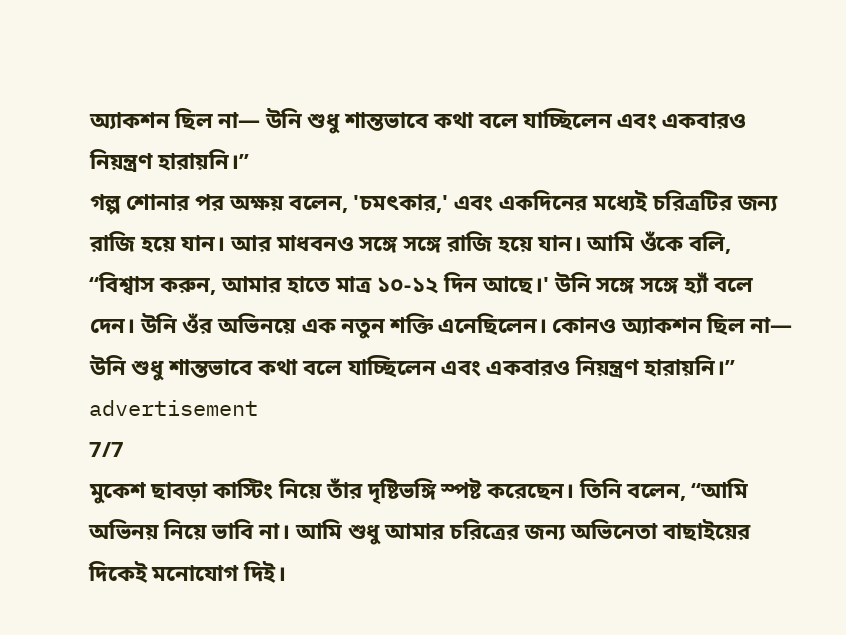অ্যাকশন ছিল না— উনি শুধু শান্তভাবে কথা বলে যাচ্ছিলেন এবং একবারও নিয়ন্ত্রণ হারায়নি।’’
গল্প শোনার পর অক্ষয় বলেন, 'চমৎকার,' এবং একদিনের মধ্যেই চরিত্রটির জন্য রাজি হয়ে যান। আর মাধবনও সঙ্গে সঙ্গে রাজি হয়ে যান। আমি ওঁকে বলি, ‘‘বিশ্বাস করুন, আমার হাতে মাত্র ১০-১২ দিন আছে।' উনি সঙ্গে সঙ্গে হ্যাঁ বলে দেন। উনি ওঁর অভিনয়ে এক নতুন শক্তি এনেছিলেন। কোনও অ্যাকশন ছিল না— উনি শুধু শান্তভাবে কথা বলে যাচ্ছিলেন এবং একবারও নিয়ন্ত্রণ হারায়নি।’’
advertisement
7/7
মুকেশ ছাবড়া কাস্টিং নিয়ে তাঁর দৃষ্টিভঙ্গি স্পষ্ট করেছেন। তিনি বলেন, ‘‘আমি অভিনয় নিয়ে ভাবি না। আমি শুধু আমার চরিত্রের জন্য অভিনেতা বাছাইয়ের দিকেই মনোযোগ দিই।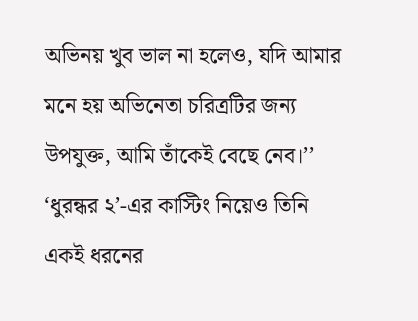অভিনয় খুব ভাল না হলেও, যদি আমার মনে হয় অভিনেতা চরিত্রটির জন্য উপযুক্ত, আমি তাঁকেই বেছে নেব।’’ ‘ধুরন্ধর ২’-এর কাস্টিং নিয়েও তিনি একই ধরনের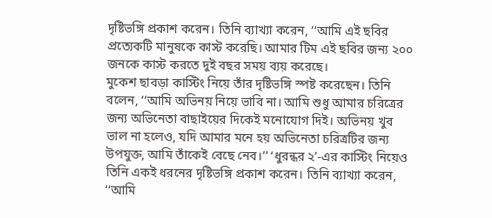দৃষ্টিভঙ্গি প্রকাশ করেন। তিনি ব্যাখ্যা করেন, ‘‘আমি এই ছবির প্রত্যেকটি মানুষকে কাস্ট করেছি। আমার টিম এই ছবির জন্য ২০০ জনকে কাস্ট করতে দুই বছর সময় ব্যয় করেছে।
মুকেশ ছাবড়া কাস্টিং নিয়ে তাঁর দৃষ্টিভঙ্গি স্পষ্ট করেছেন। তিনি বলেন, ‘‘আমি অভিনয় নিয়ে ভাবি না। আমি শুধু আমার চরিত্রের জন্য অভিনেতা বাছাইয়ের দিকেই মনোযোগ দিই। অভিনয় খুব ভাল না হলেও, যদি আমার মনে হয় অভিনেতা চরিত্রটির জন্য উপযুক্ত, আমি তাঁকেই বেছে নেব।’’ ‘ধুরন্ধর ২’-এর কাস্টিং নিয়েও তিনি একই ধরনের দৃষ্টিভঙ্গি প্রকাশ করেন। তিনি ব্যাখ্যা করেন, ‘‘আমি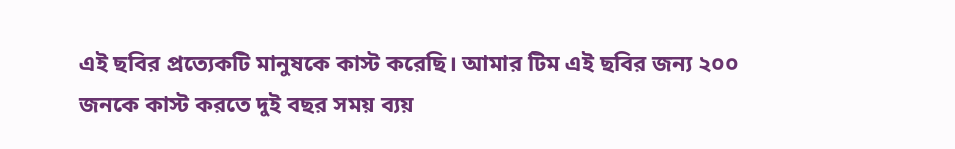এই ছবির প্রত্যেকটি মানুষকে কাস্ট করেছি। আমার টিম এই ছবির জন্য ২০০ জনকে কাস্ট করতে দুই বছর সময় ব্যয়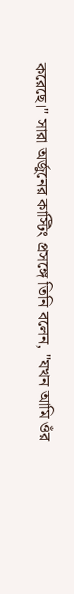করেছে।" সারা অর্জুনের কাস্টিং প্রসঙ্গে তিনি বলেন, "যখন আমি ওঁর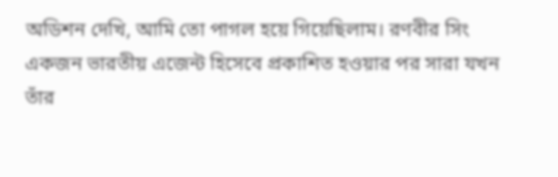অডিশন দেখি, আমি তো পাগল হয়ে গিয়েছিলাম। রণবীর সিং একজন ভারতীয় এজেন্ট হিসেবে প্রকাশিত হওয়ার পর সারা যখন তাঁর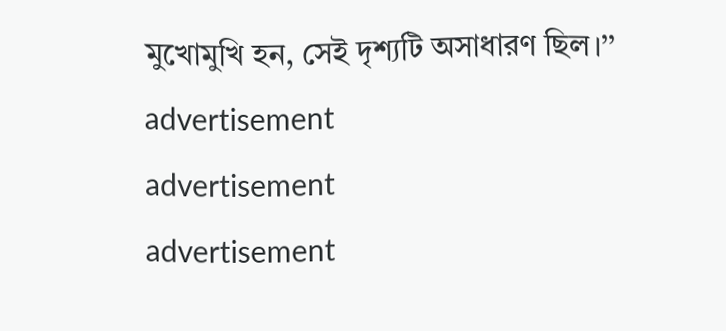মুখোমুখি হন, সেই দৃশ্যটি অসাধারণ ছিল।’’
advertisement
advertisement
advertisement